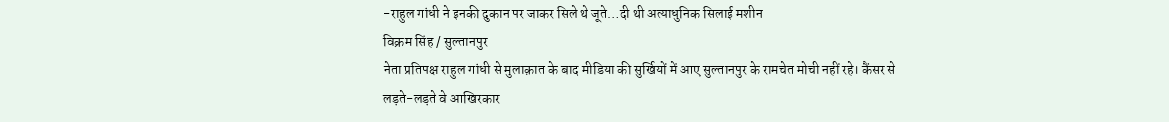-राहुल गांधी ने इनकी दुकान पर जाकर सिले थे जूते…दी थी अत्याधुनिक सिलाई मशीन
विक्रम सिंह / सुल्तानपुर
नेता प्रतिपक्ष राहुल गांधी से मुलाक़ात के बाद मीडिया की सुर्खियों में आए सुल्तानपुर के रामचेत मोची नहीं रहे। कैंसर से लड़ते-लड़ते वे आखिरकार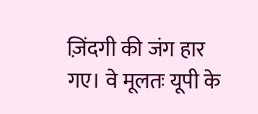ज़िंदगी की जंग हार गए। वे मूलतः यूपी के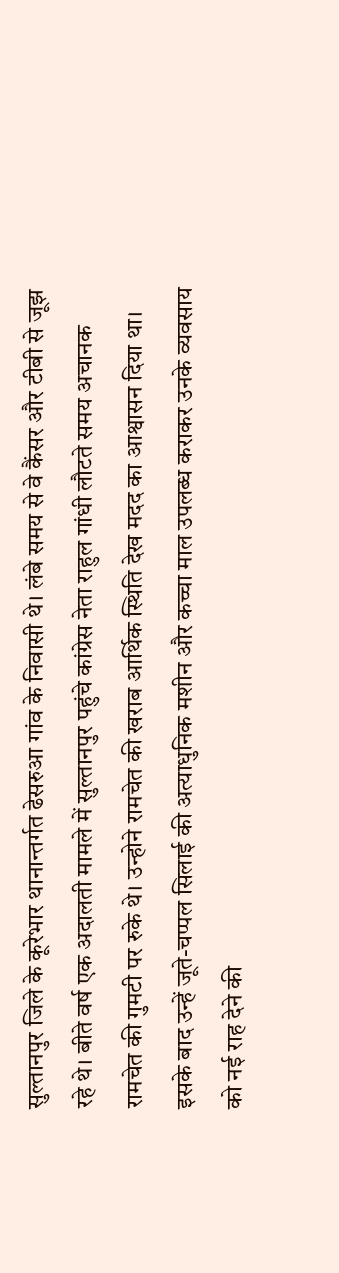सुल्तानपुर जिले के कूरेभार थानान्तर्गत ढेसरुआ गांव के निवासी थे। लंबे समय से वे कैंसर और टीबी से जूझ रहे थे। बीते वर्ष एक अदालती मामले में सुल्तानपुर पहुंचे कांग्रेस नेता राहुल गांधी लौटते समय अचानक रामचेत की गुमटी पर रुके थे। उन्होने रामचेत की खराब आर्थिक स्थिति देख मदद का आश्वासन दिया था। इसके बाद उन्हें जूते-चप्पल सिलाई की अत्याधुनिक मशीन और कच्चा माल उपलब्ध कराकर उनके व्यवसाय को नई राह देने की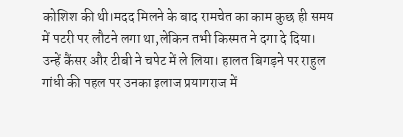कोशिश की थी।मदद मिलने के बाद रामचेत का काम कुछ ही समय में पटरी पर लौटने लगा था,लेकिन तभी किस्मत ने दगा दे दिया। उन्हें कैंसर और टीबी ने चपेट में ले लिया। हालत बिगड़ने पर राहुल गांधी की पहल पर उनका इलाज प्रयागराज में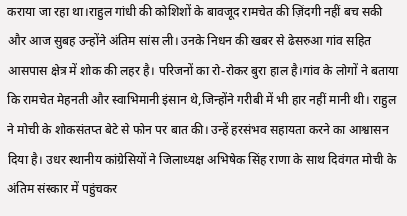कराया जा रहा था।राहुल गांधी की कोशिशों के बावजूद रामचेत की ज़िंदगी नहीं बच सकी और आज सुबह उन्होंने अंतिम सांस ली। उनके निधन की खबर से ढेसरुआ गांव सहित आसपास क्षेत्र में शोक की लहर है। परिजनों का रो-रोकर बुरा हाल है।गांव के लोगों ने बताया कि रामचेत मेहनती और स्वाभिमानी इंसान थे,जिन्होंने गरीबी में भी हार नहीं मानी थी। राहुल ने मोची के शोकसंतप्त बेटे से फोन पर बात की। उन्हें हरसंभव सहायता करने का आश्वासन दिया है। उधर स्थानीय कांग्रेसियों ने जिलाध्यक्ष अभिषेक सिंह राणा के साथ दिवंगत मोची के अंतिम संस्कार में पहुंचकर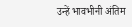उन्हें भावभीनी अंतिम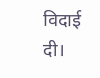विदाई दी।